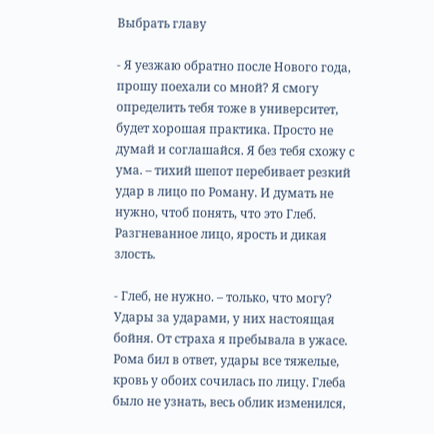Выбрать главу

- Я уезжаю обратно после Нового года, прошу поехали со мной? Я смогу определить тебя тоже в университет, будет хорошая практика. Просто не думай и соглашайся. Я без тебя схожу с ума. – тихий шепот перебивает резкий удар в лицо по Роману. И думать не нужно, чтоб понять, что это Глеб. Разгневанное лицо, ярость и дикая злость.

- Глеб, не нужно. – только, что могу? Удары за ударами, у них настоящая бойня. От страха я пребывала в ужасе. Рома бил в ответ, удары все тяжелые, кровь у обоих сочилась по лицу. Глеба было не узнать, весь облик изменился,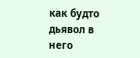как будто дьявол в него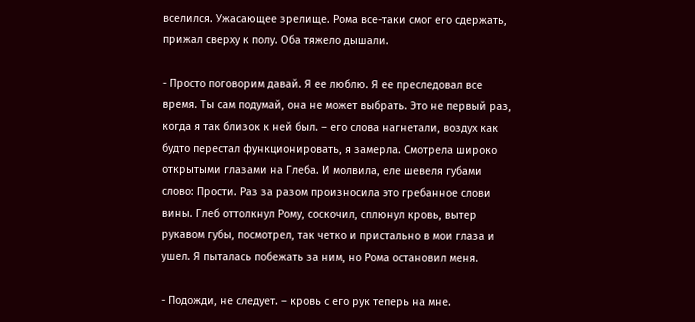вселился. Ужасающее зрелище. Рома все-таки смог его сдержать, прижал сверху к полу. Оба тяжело дышали.

- Просто поговорим давай. Я ее люблю. Я ее преследовал все время. Ты сам подумай, она не может выбрать. Это не первый раз, когда я так близок к ней был. – его слова нагнетали, воздух как будто перестал функционировать, я замерла. Смотрела широко открытыми глазами на Глеба. И молвила, еле шевеля губами слово: Прости. Раз за разом произносила это гребанное слови вины. Глеб оттолкнул Рому, соскочил, сплюнул кровь, вытер рукавом губы, посмотрел, так четко и пристально в мои глаза и ушел. Я пыталась побежать за ним, но Рома остановил меня.

- Подожди, не следует. – кровь с его рук теперь на мне.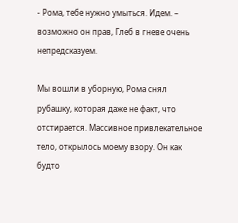- Рома, тебе нужно умыться. Идем. – возможно он прав, Глеб в гневе очень непредсказуем.

Мы вошли в уборную, Рома снял рубашку, которая даже не факт, что отстирается. Массивное привлекательное тело, открылось моему взору. Он как будто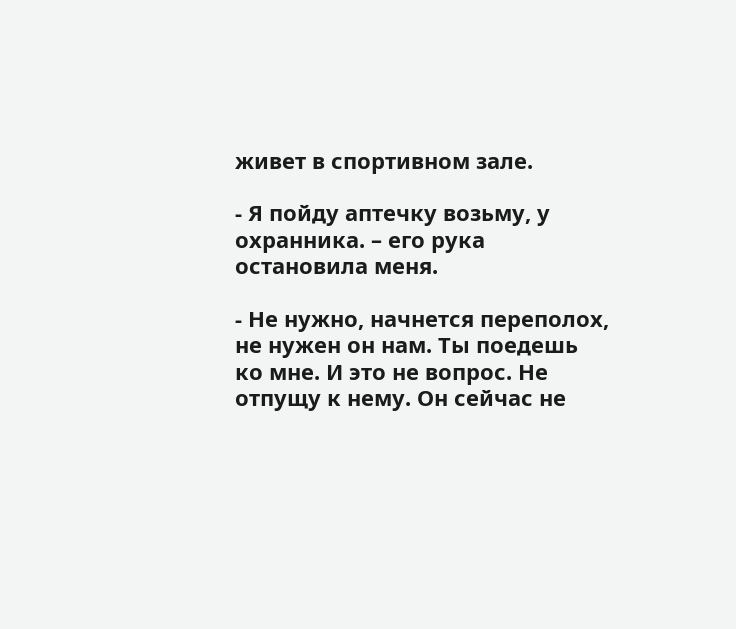живет в спортивном зале.

- Я пойду аптечку возьму, у охранника. – его рука остановила меня.

- Не нужно, начнется переполох, не нужен он нам. Ты поедешь ко мне. И это не вопрос. Не отпущу к нему. Он сейчас не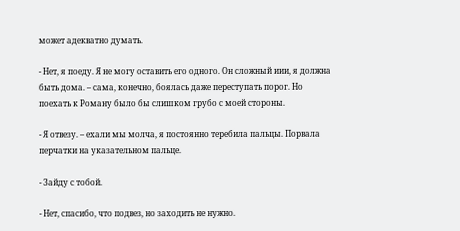может адекватно думать.

- Нет, я поеду. Я не могу оставить его одного. Он сложный иии, я должна быть дома. – сама, конечно, боялась даже переступать порог. Но поехать к Роману было бы слишком грубо с моей стороны.

- Я отвезу. – ехали мы молча, я постоянно теребила пальцы. Порвала перчатки на указательном пальце.

- Зайду с тобой.

- Нет, спасибо, что подвез, но заходить не нужно.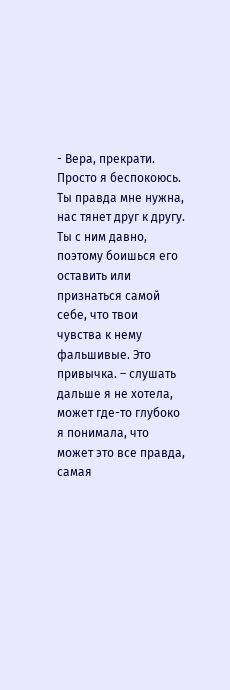- Вера, прекрати. Просто я беспокоюсь. Ты правда мне нужна, нас тянет друг к другу. Ты с ним давно, поэтому боишься его оставить или признаться самой себе, что твои чувства к нему фальшивые. Это привычка. – слушать дальше я не хотела, может где-то глубоко я понимала, что может это все правда, самая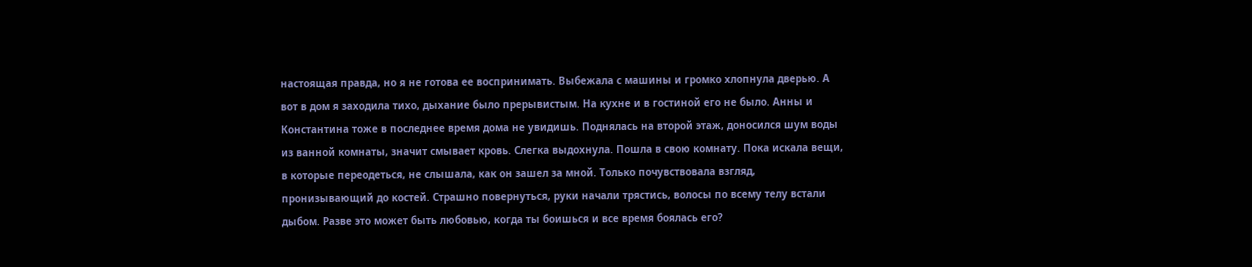настоящая правда, но я не готова ее воспринимать. Выбежала с машины и громко хлопнула дверью. А вот в дом я заходила тихо, дыхание было прерывистым. На кухне и в гостиной его не было. Анны и Константина тоже в последнее время дома не увидишь. Поднялась на второй этаж, доносился шум воды из ванной комнаты, значит смывает кровь. Слегка выдохнула. Пошла в свою комнату. Пока искала вещи, в которые переодеться, не слышала, как он зашел за мной. Только почувствовала взгляд, пронизывающий до костей. Страшно повернуться, руки начали трястись, волосы по всему телу встали дыбом. Разве это может быть любовью, когда ты боишься и все время боялась его?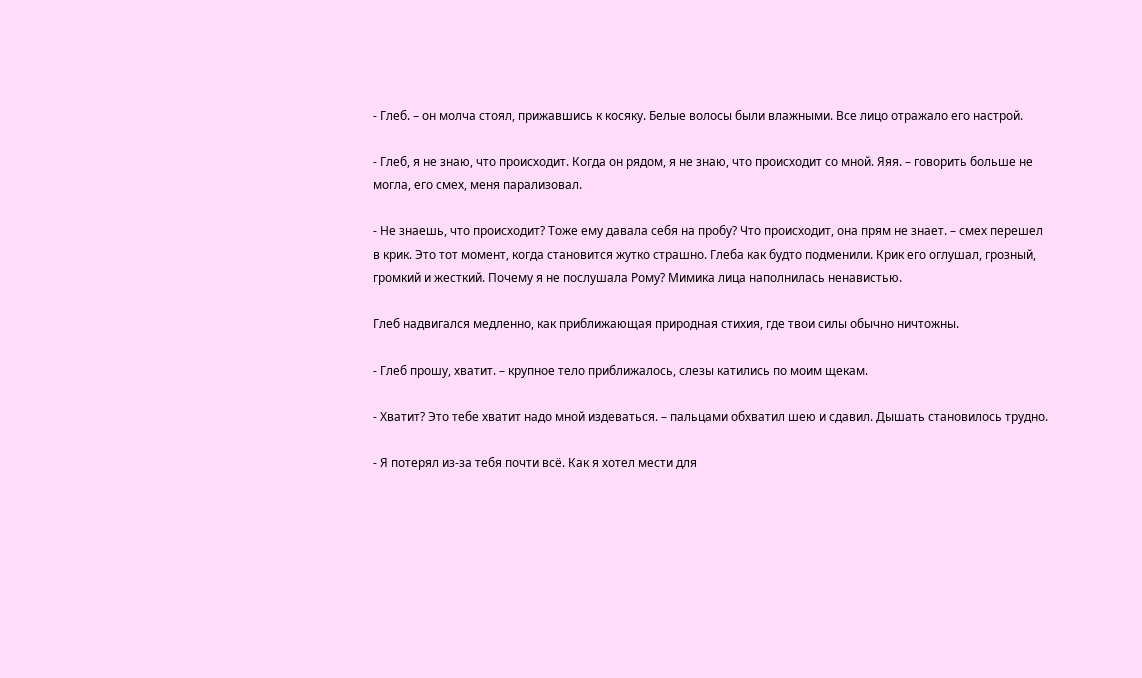- Глеб. – он молча стоял, прижавшись к косяку. Белые волосы были влажными. Все лицо отражало его настрой.

- Глеб, я не знаю, что происходит. Когда он рядом, я не знаю, что происходит со мной. Яяя. – говорить больше не могла, его смех, меня парализовал.

- Не знаешь, что происходит? Тоже ему давала себя на пробу? Что происходит, она прям не знает. – смех перешел в крик. Это тот момент, когда становится жутко страшно. Глеба как будто подменили. Крик его оглушал, грозный, громкий и жесткий. Почему я не послушала Рому? Мимика лица наполнилась ненавистью.

Глеб надвигался медленно, как приближающая природная стихия, где твои силы обычно ничтожны.

- Глеб прошу, хватит. – крупное тело приближалось, слезы катились по моим щекам.

- Хватит? Это тебе хватит надо мной издеваться. – пальцами обхватил шею и сдавил. Дышать становилось трудно.

- Я потерял из-за тебя почти всё. Как я хотел мести для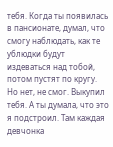тебя. Когда ты появилась в пансионате, думал, что смогу наблюдать, как те ублюдки будут издеваться над тобой, потом пустят по кругу. Но нет, не смог. Выкупил тебя. А ты думала, что это я подстроил. Там каждая девчонка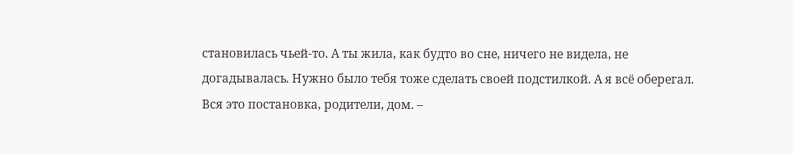становилась чьей-то. А ты жила, как будто во сне, ничего не видела, не догадывалась. Нужно было тебя тоже сделать своей подстилкой. А я всё оберегал. Вся это постановка, родители, дом. –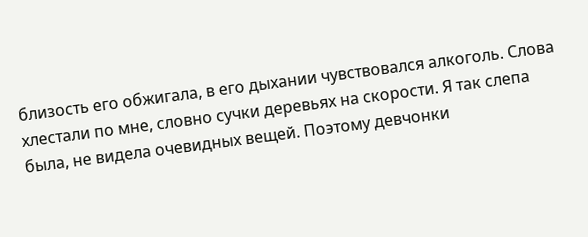близость его обжигала, в его дыхании чувствовался алкоголь. Слова хлестали по мне, словно сучки деревьях на скорости. Я так слепа была, не видела очевидных вещей. Поэтому девчонки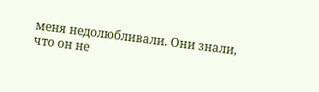меня недолюбливали. Они знали, что он не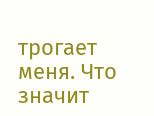трогает меня. Что значит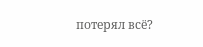потерял всё?